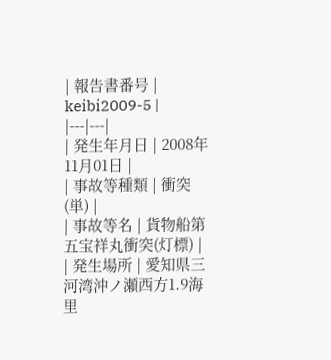| 報告書番号 | keibi2009-5 |
|---|---|
| 発生年月日 | 2008年11月01日 |
| 事故等種類 | 衝突(単) |
| 事故等名 | 貨物船第五宝祥丸衝突(灯標) |
| 発生場所 | 愛知県三河湾沖ノ瀬西方1.9海里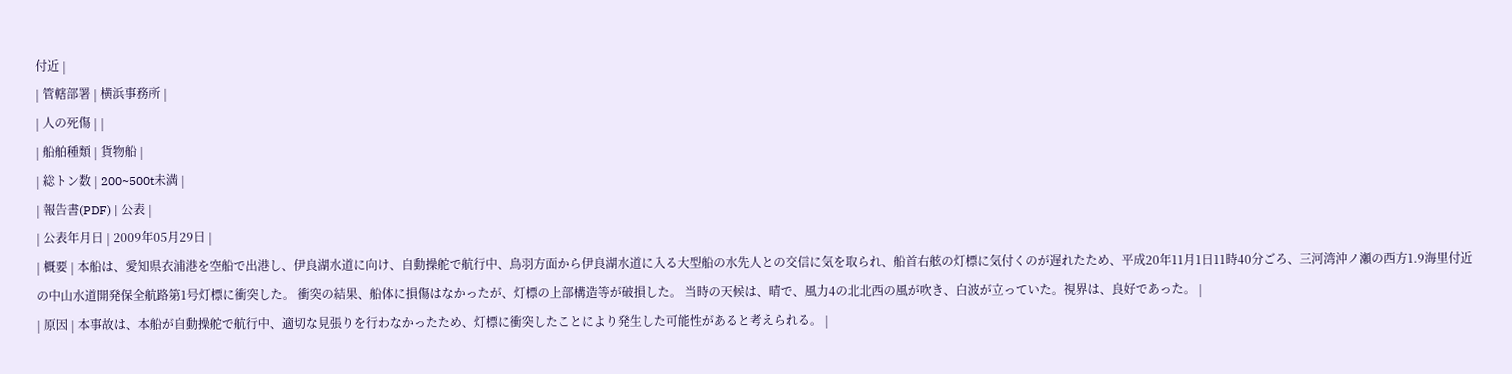付近 |
| 管轄部署 | 横浜事務所 |
| 人の死傷 | |
| 船舶種類 | 貨物船 |
| 総トン数 | 200~500t未満 |
| 報告書(PDF) | 公表 |
| 公表年月日 | 2009年05月29日 |
| 概要 | 本船は、愛知県衣浦港を空船で出港し、伊良湖水道に向け、自動操舵で航行中、鳥羽方面から伊良湖水道に入る大型船の水先人との交信に気を取られ、船首右舷の灯標に気付くのが遅れたため、平成20年11月1日11時40分ごろ、三河湾沖ノ瀬の西方1.9海里付近の中山水道開発保全航路第1号灯標に衝突した。 衝突の結果、船体に損傷はなかったが、灯標の上部構造等が破損した。 当時の天候は、晴で、風力4の北北西の風が吹き、白波が立っていた。視界は、良好であった。 |
| 原因 | 本事故は、本船が自動操舵で航行中、適切な見張りを行わなかったため、灯標に衝突したことにより発生した可能性があると考えられる。 |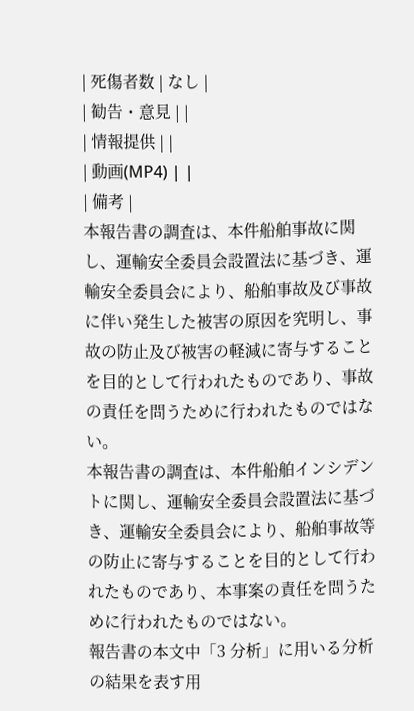| 死傷者数 | なし |
| 勧告・意見 | |
| 情報提供 | |
| 動画(MP4) | |
| 備考 |
本報告書の調査は、本件船舶事故に関し、運輸安全委員会設置法に基づき、運輸安全委員会により、船舶事故及び事故に伴い発生した被害の原因を究明し、事故の防止及び被害の軽減に寄与することを目的として行われたものであり、事故の責任を問うために行われたものではない。
本報告書の調査は、本件船舶インシデントに関し、運輸安全委員会設置法に基づき、運輸安全委員会により、船舶事故等の防止に寄与することを目的として行われたものであり、本事案の責任を問うために行われたものではない。
報告書の本文中「3 分析」に用いる分析の結果を表す用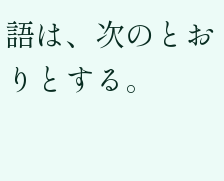語は、次のとおりとする。